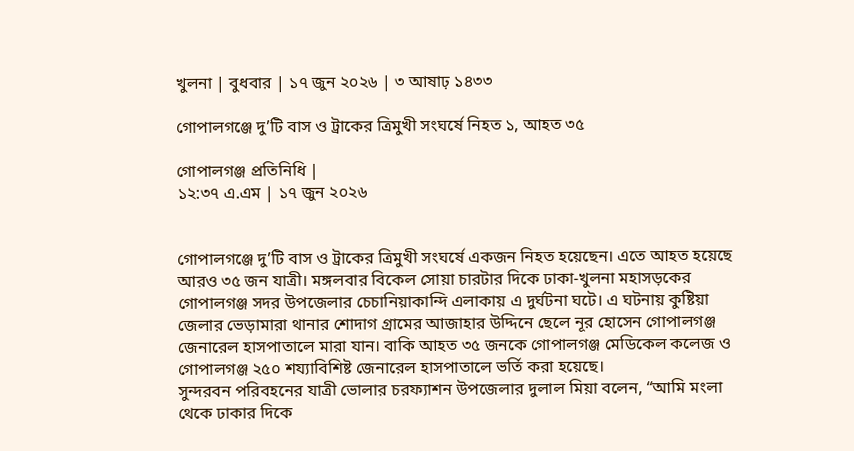খুলনা | বুধবার | ১৭ জুন ২০২৬ | ৩ আষাঢ় ১৪৩৩

গোপালগঞ্জে দু’টি বাস ও ট্রাকের ত্রিমুখী সংঘর্ষে নিহত ১, আহত ৩৫

গোপালগঞ্জ প্রতিনিধি |
১২:৩৭ এ.এম | ১৭ জুন ২০২৬


গোপালগঞ্জে দু’টি বাস ও ট্রাকের ত্রিমুখী সংঘর্ষে একজন নিহত হয়েছেন। এতে আহত হয়েছে আরও ৩৫ জন যাত্রী। মঙ্গলবার বিকেল সোয়া চারটার দিকে ঢাকা-খুলনা মহাসড়কের গোপালগঞ্জ সদর উপজেলার চেচানিয়াকান্দি এলাকায় এ দুর্ঘটনা ঘটে। এ ঘটনায় কুষ্টিয়া জেলার ভেড়ামারা থানার শোদাগ গ্রামের আজাহার উদ্দিনে ছেলে নূর হোসেন গোপালগঞ্জ জেনারেল হাসপাতালে মারা যান। বাকি আহত ৩৫ জনকে গোপালগঞ্জ মেডিকেল কলেজ ও গোপালগঞ্জ ২৫০ শয্যাবিশিষ্ট জেনারেল হাসপাতালে ভর্তি করা হয়েছে।
সুন্দরবন পরিবহনের যাত্রী ভোলার চরফ্যাশন উপজেলার দুলাল মিয়া বলেন, “আমি মংলা থেকে ঢাকার দিকে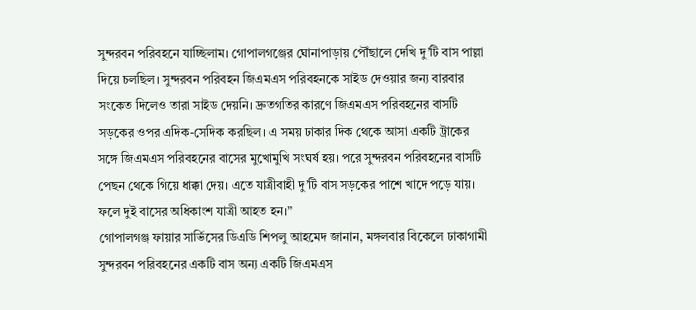সুন্দরবন পরিবহনে যাচ্ছিলাম। গোপালগঞ্জের ঘোনাপাড়ায় পৌঁছালে দেখি দু’টি বাস পাল্লা দিয়ে চলছিল। সুন্দরবন পরিবহন জিএমএস পরিবহনকে সাইড দেওয়ার জন্য বারবার সংকেত দিলেও তারা সাইড দেয়নি। দ্রুতগতির কারণে জিএমএস পরিবহনের বাসটি সড়কের ওপর এদিক-সেদিক করছিল। এ সময় ঢাকার দিক থেকে আসা একটি ট্রাকের সঙ্গে জিএমএস পরিবহনের বাসের মুখোমুখি সংঘর্ষ হয়। পরে সুন্দরবন পরিবহনের বাসটি পেছন থেকে গিয়ে ধাক্কা দেয়। এতে যাত্রীবাহী দু’টি বাস সড়কের পাশে খাদে পড়ে যায়। ফলে দুই বাসের অধিকাংশ যাত্রী আহত হন।”
গোপালগঞ্জ ফায়ার সার্ভিসের ডিএডি শিপলু আহমেদ জানান, মঙ্গলবার বিকেলে ঢাকাগামী সুন্দরবন পরিবহনের একটি বাস অন্য একটি জিএমএস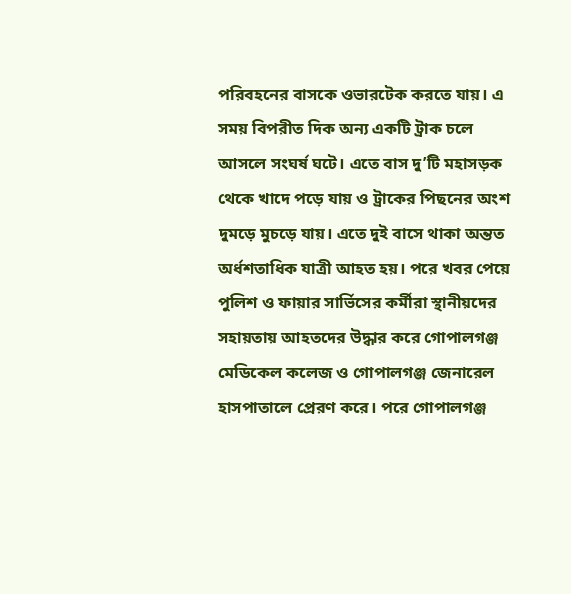পরিবহনের বাসকে ওভারটেক করতে যায়। এ সময় বিপরীত দিক অন্য একটি ট্রাক চলে আসলে সংঘর্ষ ঘটে। এতে বাস দু’টি মহাসড়ক থেকে খাদে পড়ে যায় ও ট্রাকের পিছনের অংশ দুমড়ে মুচড়ে যায়। এতে দুই বাসে থাকা অন্তত অর্ধশতাধিক যাত্রী আহত হয়। পরে খবর পেয়ে পুলিশ ও ফায়ার সার্ভিসের কর্মীরা স্থানীয়দের সহায়তায় আহতদের উদ্ধার করে গোপালগঞ্জ মেডিকেল কলেজ ও গোপালগঞ্জ জেনারেল হাসপাতালে প্রেরণ করে। পরে গোপালগঞ্জ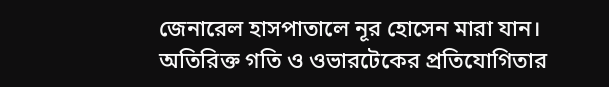জেনারেল হাসপাতালে নূর হোসেন মারা যান। অতিরিক্ত গতি ও ওভারটেকের প্রতিযোগিতার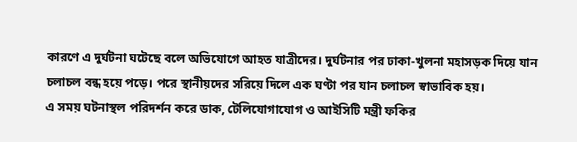কারণে এ দুর্ঘটনা ঘটেছে বলে অভিযোগে আহত যাত্রীদের। দুর্ঘটনার পর ঢাকা-খুলনা মহাসড়ক দিয়ে যান চলাচল বন্ধ হয়ে পড়ে। পরে স্থানীয়দের সরিয়ে দিলে এক ঘণ্টা পর যান চলাচল স্বাভাবিক হয়।
এ সময় ঘটনাস্থল পরিদর্শন করে ডাক, টেলিযোগাযোগ ও আইসিটি মন্ত্রী ফকির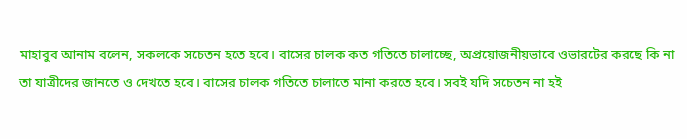মাহাবুব আনাম বলেন, সকলকে সচেতন হতে হবে। বাসের চালক কত গতিতে চালাচ্ছে, অপ্রয়োজনীয়ভাবে ওভারটের করছে কি না তা যাত্রীদের জানতে ও দেখতে হবে। বাসের চালক গতিতে চালাতে মানা করতে হবে। সবই যদি সচেতন না হই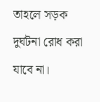তাহলে সড়ক দুর্ঘটনা রোধ করা যাবে না।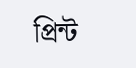প্রিন্ট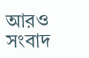আরও সংবাদ